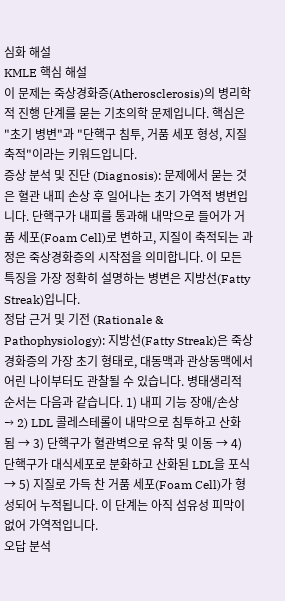심화 해설
KMLE 핵심 해설
이 문제는 죽상경화증(Atherosclerosis)의 병리학적 진행 단계를 묻는 기초의학 문제입니다. 핵심은 "초기 병변"과 "단핵구 침투, 거품 세포 형성, 지질 축적"이라는 키워드입니다.
증상 분석 및 진단 (Diagnosis): 문제에서 묻는 것은 혈관 내피 손상 후 일어나는 초기 가역적 병변입니다. 단핵구가 내피를 통과해 내막으로 들어가 거품 세포(Foam Cell)로 변하고, 지질이 축적되는 과정은 죽상경화증의 시작점을 의미합니다. 이 모든 특징을 가장 정확히 설명하는 병변은 지방선(Fatty Streak)입니다.
정답 근거 및 기전 (Rationale & Pathophysiology): 지방선(Fatty Streak)은 죽상경화증의 가장 초기 형태로, 대동맥과 관상동맥에서 어린 나이부터도 관찰될 수 있습니다. 병태생리적 순서는 다음과 같습니다. 1) 내피 기능 장애/손상 → 2) LDL 콜레스테롤이 내막으로 침투하고 산화됨 → 3) 단핵구가 혈관벽으로 유착 및 이동 → 4) 단핵구가 대식세포로 분화하고 산화된 LDL을 포식 → 5) 지질로 가득 찬 거품 세포(Foam Cell)가 형성되어 누적됩니다. 이 단계는 아직 섬유성 피막이 없어 가역적입니다.
오답 분석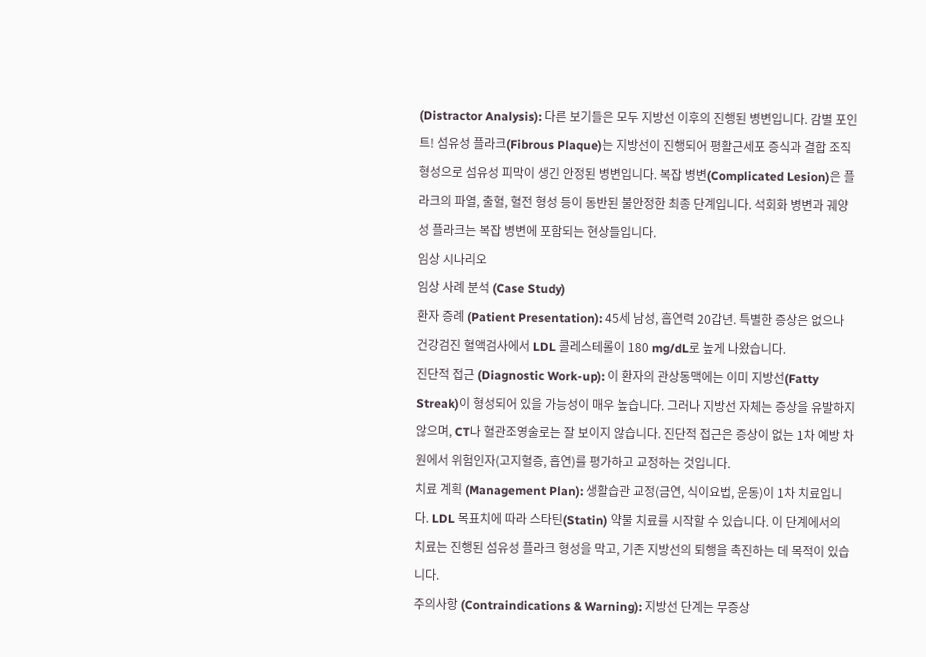(Distractor Analysis): 다른 보기들은 모두 지방선 이후의 진행된 병변입니다. 감별 포인트! 섬유성 플라크(Fibrous Plaque)는 지방선이 진행되어 평활근세포 증식과 결합 조직 형성으로 섬유성 피막이 생긴 안정된 병변입니다. 복잡 병변(Complicated Lesion)은 플라크의 파열, 출혈, 혈전 형성 등이 동반된 불안정한 최종 단계입니다. 석회화 병변과 궤양성 플라크는 복잡 병변에 포함되는 현상들입니다.
임상 시나리오
임상 사례 분석 (Case Study)
환자 증례 (Patient Presentation): 45세 남성, 흡연력 20갑년. 특별한 증상은 없으나 건강검진 혈액검사에서 LDL 콜레스테롤이 180 mg/dL로 높게 나왔습니다.
진단적 접근 (Diagnostic Work-up): 이 환자의 관상동맥에는 이미 지방선(Fatty Streak)이 형성되어 있을 가능성이 매우 높습니다. 그러나 지방선 자체는 증상을 유발하지 않으며, CT나 혈관조영술로는 잘 보이지 않습니다. 진단적 접근은 증상이 없는 1차 예방 차원에서 위험인자(고지혈증, 흡연)를 평가하고 교정하는 것입니다.
치료 계획 (Management Plan): 생활습관 교정(금연, 식이요법, 운동)이 1차 치료입니다. LDL 목표치에 따라 스타틴(Statin) 약물 치료를 시작할 수 있습니다. 이 단계에서의 치료는 진행된 섬유성 플라크 형성을 막고, 기존 지방선의 퇴행을 촉진하는 데 목적이 있습니다.
주의사항 (Contraindications & Warning): 지방선 단계는 무증상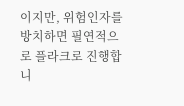이지만, 위험인자를 방치하면 필연적으로 플라크로 진행합니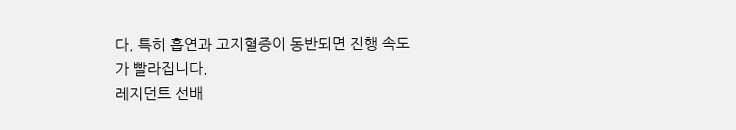다. 특히 흡연과 고지혈증이 동반되면 진행 속도가 빨라집니다.
레지던트 선배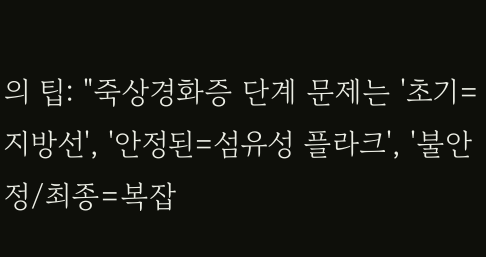의 팁: "죽상경화증 단계 문제는 '초기=지방선', '안정된=섬유성 플라크', '불안정/최종=복잡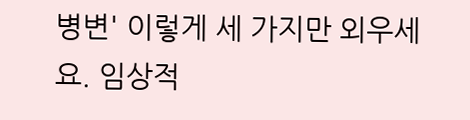병변' 이렇게 세 가지만 외우세요. 임상적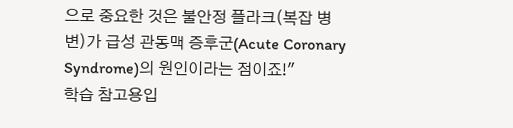으로 중요한 것은 불안정 플라크(복잡 병변)가 급성 관동맥 증후군(Acute Coronary Syndrome)의 원인이라는 점이죠!"
학습 참고용입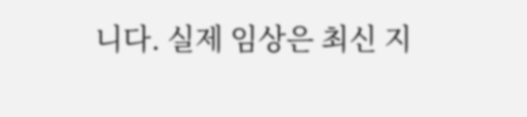니다. 실제 임상은 최신 지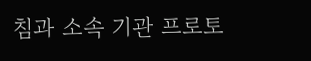침과 소속 기관 프로토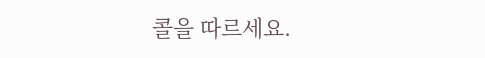콜을 따르세요.